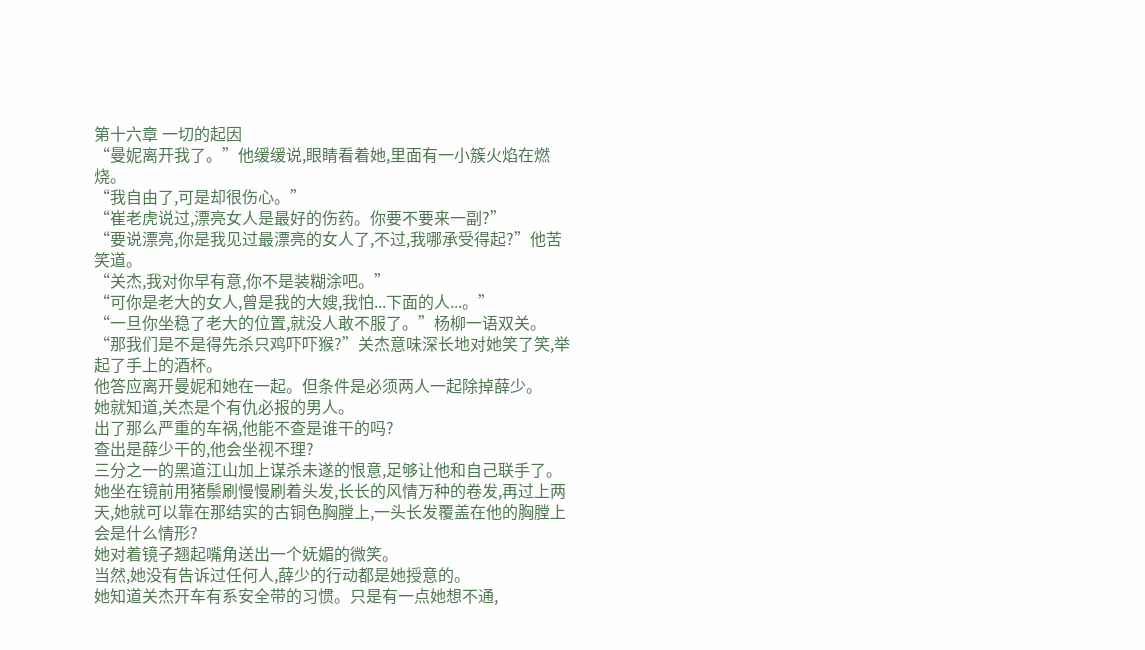第十六章 一切的起因
“曼妮离开我了。”他缓缓说,眼睛看着她,里面有一小簇火焰在燃烧。
“我自由了,可是却很伤心。”
“崔老虎说过,漂亮女人是最好的伤药。你要不要来一副?”
“要说漂亮,你是我见过最漂亮的女人了,不过,我哪承受得起?”他苦笑道。
“关杰,我对你早有意,你不是装糊涂吧。”
“可你是老大的女人,曾是我的大嫂,我怕...下面的人...。”
“一旦你坐稳了老大的位置,就没人敢不服了。”杨柳一语双关。
“那我们是不是得先杀只鸡吓吓猴?”关杰意味深长地对她笑了笑,举起了手上的酒杯。
他答应离开曼妮和她在一起。但条件是必须两人一起除掉薛少。
她就知道,关杰是个有仇必报的男人。
出了那么严重的车祸,他能不查是谁干的吗?
查出是薛少干的,他会坐视不理?
三分之一的黑道江山加上谋杀未遂的恨意,足够让他和自己联手了。
她坐在镜前用猪鬃刷慢慢刷着头发,长长的风情万种的卷发,再过上两天,她就可以靠在那结实的古铜色胸膛上,一头长发覆盖在他的胸膛上会是什么情形?
她对着镜子翘起嘴角送出一个妩媚的微笑。
当然,她没有告诉过任何人,薛少的行动都是她授意的。
她知道关杰开车有系安全带的习惯。只是有一点她想不通,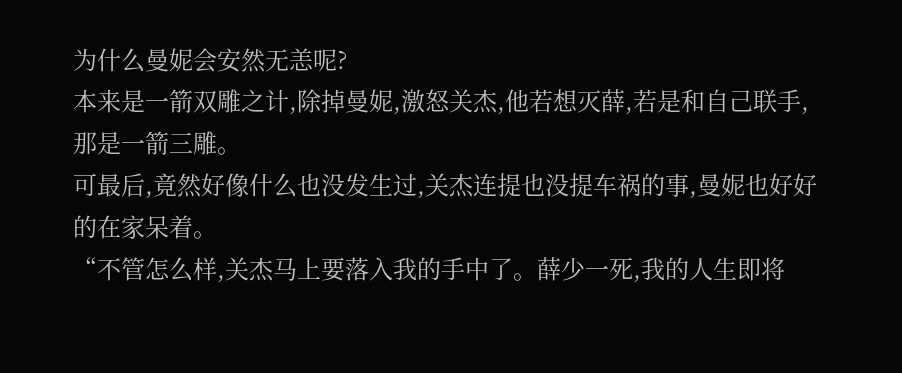为什么曼妮会安然无恙呢?
本来是一箭双雕之计,除掉曼妮,激怒关杰,他若想灭薛,若是和自己联手,那是一箭三雕。
可最后,竟然好像什么也没发生过,关杰连提也没提车祸的事,曼妮也好好的在家呆着。
“不管怎么样,关杰马上要落入我的手中了。薛少一死,我的人生即将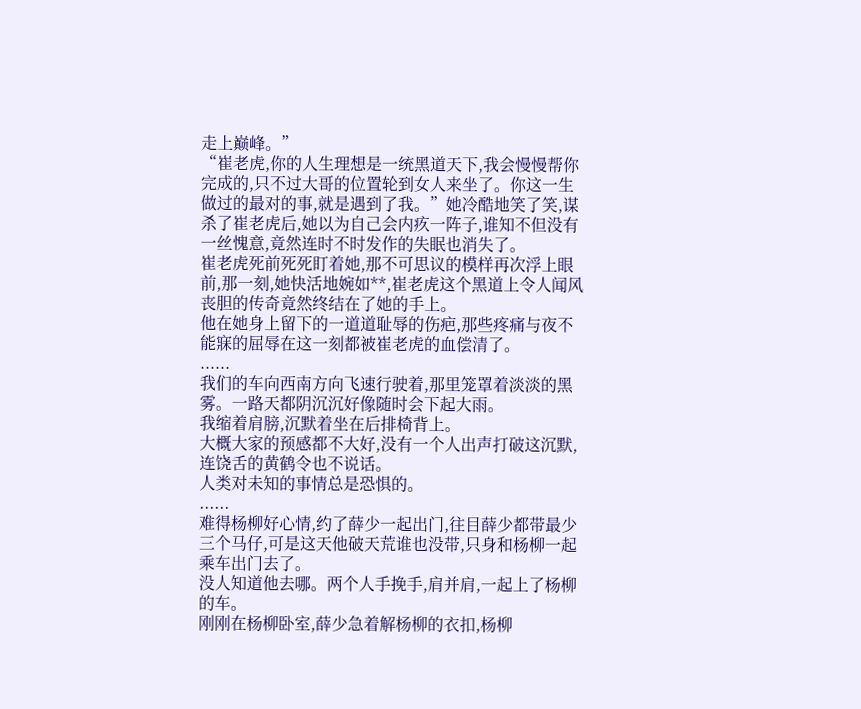走上巅峰。”
“崔老虎,你的人生理想是一统黑道天下,我会慢慢帮你完成的,只不过大哥的位置轮到女人来坐了。你这一生做过的最对的事,就是遇到了我。”她冷酷地笑了笑,谋杀了崔老虎后,她以为自己会内疚一阵子,谁知不但没有一丝愧意,竟然连时不时发作的失眠也消失了。
崔老虎死前死死盯着她,那不可思议的模样再次浮上眼前,那一刻,她快活地婉如**,崔老虎这个黑道上令人闻风丧胆的传奇竟然终结在了她的手上。
他在她身上留下的一道道耻辱的伤疤,那些疼痛与夜不能寐的屈辱在这一刻都被崔老虎的血偿清了。
......
我们的车向西南方向飞速行驶着,那里笼罩着淡淡的黑雾。一路天都阴沉沉好像随时会下起大雨。
我缩着肩膀,沉默着坐在后排椅背上。
大概大家的预感都不大好,没有一个人出声打破这沉默,连饶舌的黄鹤令也不说话。
人类对未知的事情总是恐惧的。
......
难得杨柳好心情,约了薛少一起出门,往目薛少都带最少三个马仔,可是这天他破天荒谁也没带,只身和杨柳一起乘车出门去了。
没人知道他去哪。两个人手挽手,肩并肩,一起上了杨柳的车。
刚刚在杨柳卧室,薛少急着解杨柳的衣扣,杨柳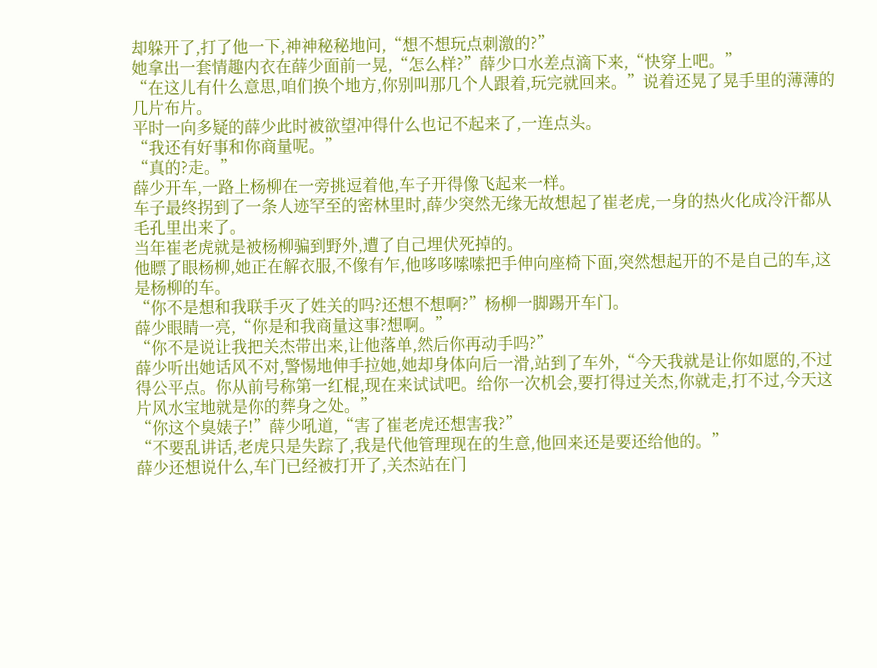却躲开了,打了他一下,神神秘秘地问,“想不想玩点刺激的?”
她拿出一套情趣内衣在薛少面前一晃,“怎么样?”薛少口水差点滴下来,“快穿上吧。”
“在这儿有什么意思,咱们换个地方,你别叫那几个人跟着,玩完就回来。”说着还晃了晃手里的薄薄的几片布片。
平时一向多疑的薛少此时被欲望冲得什么也记不起来了,一连点头。
“我还有好事和你商量呢。”
“真的?走。”
薛少开车,一路上杨柳在一旁挑逗着他,车子开得像飞起来一样。
车子最终拐到了一条人迹罕至的密林里时,薛少突然无缘无故想起了崔老虎,一身的热火化成冷汗都从毛孔里出来了。
当年崔老虎就是被杨柳骗到野外,遭了自己埋伏死掉的。
他瞟了眼杨柳,她正在解衣服,不像有乍,他哆哆嗦嗦把手伸向座椅下面,突然想起开的不是自己的车,这是杨柳的车。
“你不是想和我联手灭了姓关的吗?还想不想啊?”杨柳一脚踢开车门。
薛少眼睛一亮,“你是和我商量这事?想啊。”
“你不是说让我把关杰带出来,让他落单,然后你再动手吗?”
薛少听出她话风不对,警惕地伸手拉她,她却身体向后一滑,站到了车外,“今天我就是让你如愿的,不过得公平点。你从前号称第一红棍,现在来试试吧。给你一次机会,要打得过关杰,你就走,打不过,今天这片风水宝地就是你的葬身之处。”
“你这个臭婊子!”薛少吼道,“害了崔老虎还想害我?”
“不要乱讲话,老虎只是失踪了,我是代他管理现在的生意,他回来还是要还给他的。”
薛少还想说什么,车门已经被打开了,关杰站在门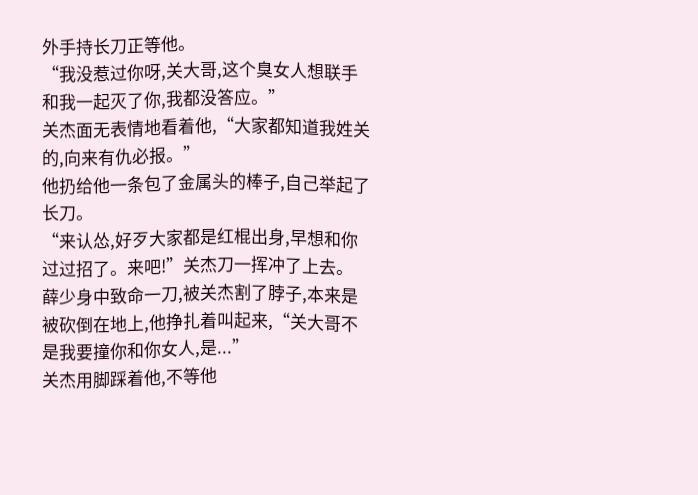外手持长刀正等他。
“我没惹过你呀,关大哥,这个臭女人想联手和我一起灭了你,我都没答应。”
关杰面无表情地看着他,“大家都知道我姓关的,向来有仇必报。”
他扔给他一条包了金属头的棒子,自己举起了长刀。
“来认怂,好歹大家都是红棍出身,早想和你过过招了。来吧!”关杰刀一挥冲了上去。
薛少身中致命一刀,被关杰割了脖子,本来是被砍倒在地上,他挣扎着叫起来,“关大哥不是我要撞你和你女人,是...”
关杰用脚踩着他,不等他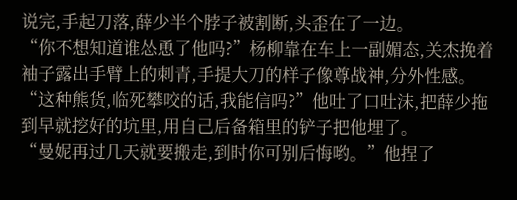说完,手起刀落,薛少半个脖子被割断,头歪在了一边。
“你不想知道谁怂恿了他吗?”杨柳靠在车上一副媚态,关杰挽着袖子露出手臂上的刺青,手提大刀的样子像尊战神,分外性感。
“这种熊货,临死攀咬的话,我能信吗?”他吐了口吐沫,把薛少拖到早就挖好的坑里,用自己后备箱里的铲子把他埋了。
“曼妮再过几天就要搬走,到时你可别后悔哟。”他捏了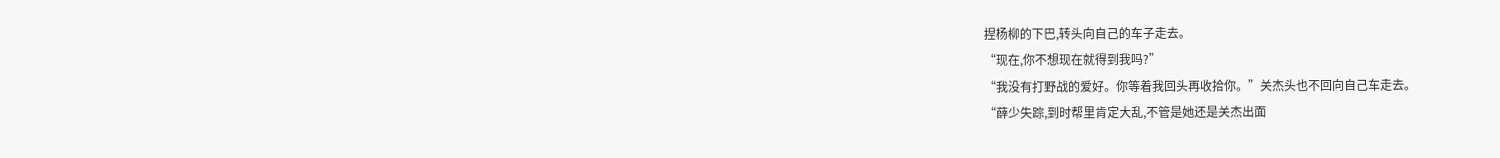捏杨柳的下巴,转头向自己的车子走去。
“现在,你不想现在就得到我吗?”
“我没有打野战的爱好。你等着我回头再收拾你。”关杰头也不回向自己车走去。
“薛少失踪,到时帮里肯定大乱,不管是她还是关杰出面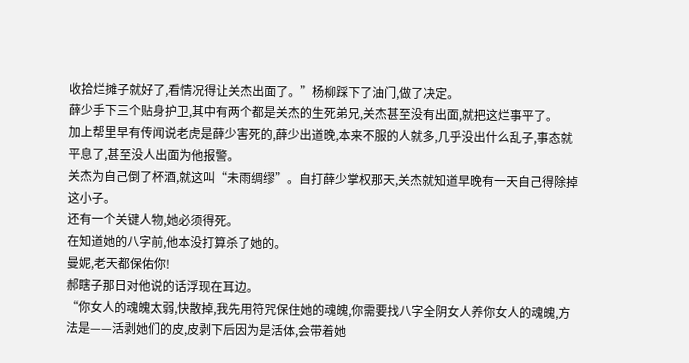收拾烂摊子就好了,看情况得让关杰出面了。”杨柳踩下了油门,做了决定。
薛少手下三个贴身护卫,其中有两个都是关杰的生死弟兄,关杰甚至没有出面,就把这烂事平了。
加上帮里早有传闻说老虎是薛少害死的,薛少出道晚,本来不服的人就多,几乎没出什么乱子,事态就平息了,甚至没人出面为他报警。
关杰为自己倒了杯酒,就这叫“未雨绸缪”。自打薛少掌权那天,关杰就知道早晚有一天自己得除掉这小子。
还有一个关键人物,她必须得死。
在知道她的八字前,他本没打算杀了她的。
曼妮,老天都保佑你!
郝瞎子那日对他说的话浮现在耳边。
“你女人的魂魄太弱,快散掉,我先用符咒保住她的魂魄,你需要找八字全阴女人养你女人的魂魄,方法是——活剥她们的皮,皮剥下后因为是活体,会带着她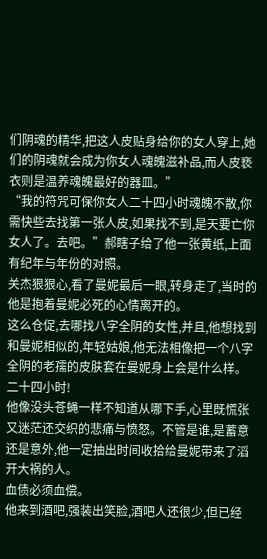们阴魂的精华,把这人皮贴身给你的女人穿上,她们的阴魂就会成为你女人魂魄滋补品,而人皮亵衣则是温养魂魄最好的器皿。”
“我的符咒可保你女人二十四小时魂魄不散,你需快些去找第一张人皮,如果找不到,是天要亡你女人了。去吧。”郝瞎子给了他一张黄纸,上面有纪年与年份的对照。
关杰狠狠心,看了曼妮最后一眼,转身走了,当时的他是抱着曼妮必死的心情离开的。
这么仓促,去哪找八字全阴的女性,并且,他想找到和曼妮相似的,年轻姑娘,他无法相像把一个八字全阴的老孺的皮肤套在曼妮身上会是什么样。
二十四小时!
他像没头苍蝇一样不知道从哪下手,心里既慌张又迷茫还交织的悲痛与愤怒。不管是谁,是蓄意还是意外,他一定抽出时间收拾给曼妮带来了滔开大祸的人。
血债必须血偿。
他来到酒吧,强装出笑脸,酒吧人还很少,但已经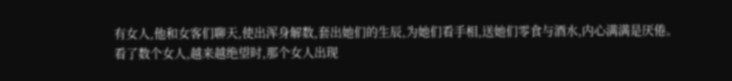有女人,他和女客们聊天,使出浑身解数,套出她们的生辰,为她们看手相,送她们零食与酒水,内心满满是厌倦。
看了数个女人,越来越绝望时,那个女人出现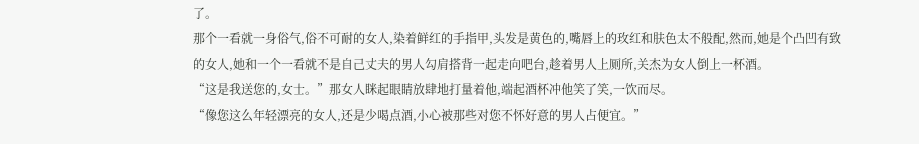了。
那个一看就一身俗气,俗不可耐的女人,染着鲜红的手指甲,头发是黄色的,嘴唇上的玫红和肤色太不般配,然而,她是个凸凹有致的女人,她和一个一看就不是自己丈夫的男人勾肩搭背一起走向吧台,趁着男人上厕所,关杰为女人倒上一杯酒。
“这是我送您的,女士。”那女人眯起眼睛放肆地打量着他,端起酒杯冲他笑了笑,一饮而尽。
“像您这么年轻漂亮的女人,还是少喝点酒,小心被那些对您不怀好意的男人占便宜。”